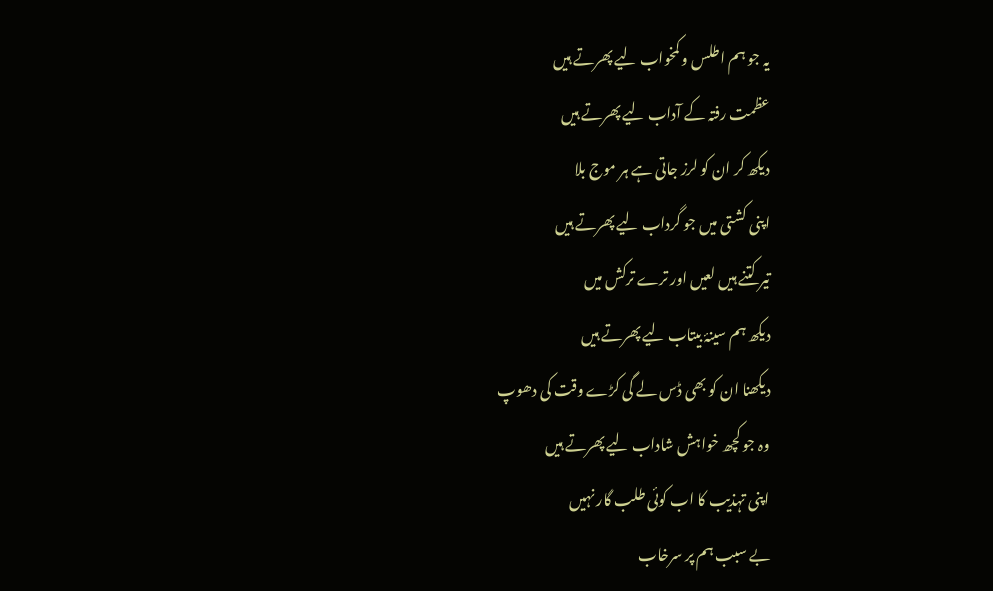یہ جو ہم اطلس و کمخواب لیے پھرتے ہیں
عظمت رفتہ کے آداب لیے پھرتے ہیں
دیکھ کر ان کو لرز جاتی ہے ہر موج بلا
اپنی کشتی میں جو گرداب لیے پھرتے ہیں
تیر کتنے ہیں لعیں اور ترے ترکش میں
دیکھ ہم سینۂ بیتاب لیے پھرتے ہیں
دیکھنا ان کو بھی ڈس لے گی کڑے وقت کی دھوپ
وہ جو کچھ خواہش شاداب لیے پھرتے ہیں
اپنی تہذیب کا اب کوئی طلب گار نہیں
بے سبب ہم پر سرخاب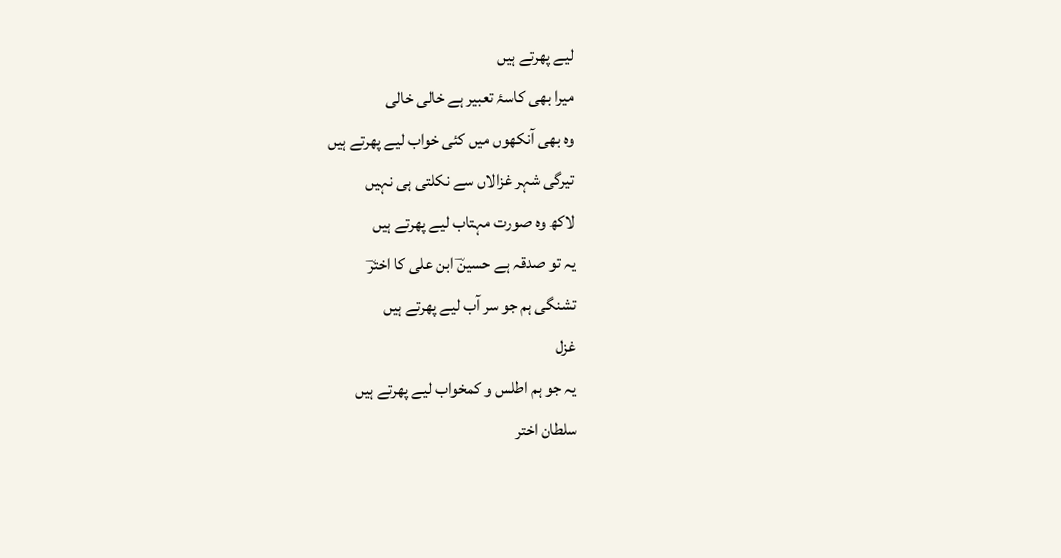لیے پھرتے ہیں
میرا بھی کاسۂ تعبیر ہے خالی خالی
وہ بھی آنکھوں میں کئی خواب لیے پھرتے ہیں
تیرگی شہر غزالاں سے نکلتی ہی نہیں
لاکھ وہ صورت مہتاب لیے پھرتے ہیں
یہ تو صدقہ ہے حسینؔ ابن علی کا اخترؔ
تشنگی ہم جو سر آب لیے پھرتے ہیں
غزل
یہ جو ہم اطلس و کمخواب لیے پھرتے ہیں
سلطان اختر